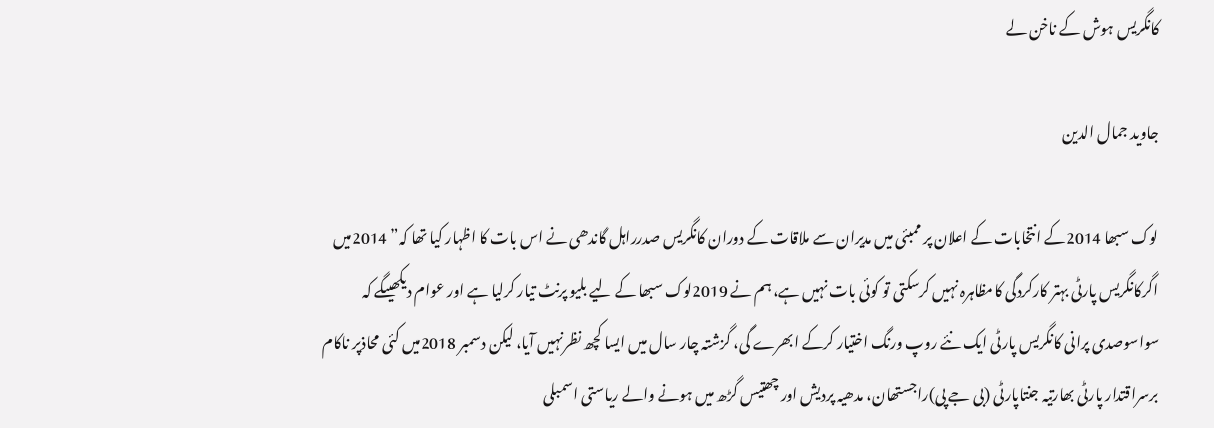کانگریس ہوش کے ناخن لے

جاوید جمال الدین

لوک سبھا 2014کے انتخابات کے اعلان پر ممبئی میں مدیران سے ملاقات کے دوران کانگریس صدرراہل گاندھی نے اس بات کا اظہار کیا تھا کہ” 2014میں اگرکانگریس پارٹی بہتر کارکردگی کامظاہرہ نہیں کرسکتی تو کوئی بات نہیں ہے، ہم نے 2019لوک سبھا کے لیے بلیو پرنٹ تیار کرلیا ہے اور عوام دیکھیںگے کہ سواسوصدی پرانی کانگریس پارٹی ایک نئے روپ ورنگ اختیار کرکے ابھرے گی، گزشتہ چار سال میں ایسا کچھ نظرنہیں آیا، لیکن دسمبر 2018میں کئی محاذپر ناکام برسراقتدار پارٹی بھارتیہ جنتاپارٹی (بی جے پی)راجستھان، مدھیہ پردیش اور چھتیس گڑھ میں ہونے والے ریاستی اسمبلی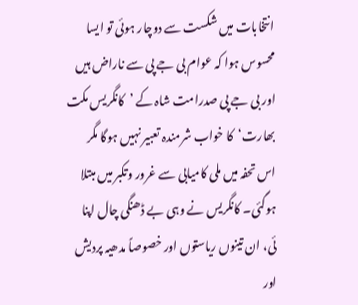انتخابات میں شکست سے دوچار ہوئی تو ایسا محسوس ہوا کہ عوام بی جے پی سے ناراض ہیں اور بی جے پی صدرامت شاہ کے ’کانگریس مکت بھارت‘کا خواب شرمندہ تعبیر نہیں ہوگا مگر اس تحفہ میں ملی کامیابی سے غرور وتکبر میں مبتلا ہوگئی۔ کانگریس نے وہی بے ڈھنگی چال اپنا ئی، ان تینوں ریاستوں اور خصوصاً مدھیہ پردیش اور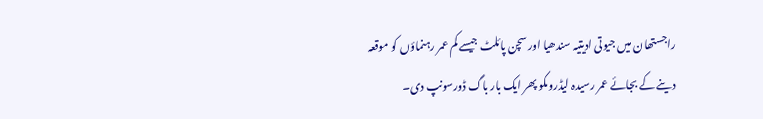راجستھان میں جیوتی ادیتیہ سندھیا اور سچن پائلٹ جیسے کم عمر رہنماؤں کو موقعہ دینے کے بجائے عمر رسیدہ لیڈروںکو پھر ایک بار باگ ڈورسونپ دی۔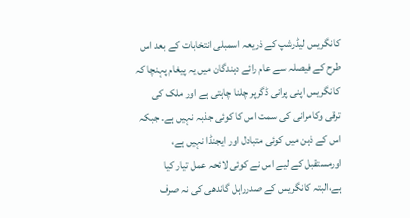کانگریس لیڈرشپ کے ذریعہ اسمبلی انتخابات کے بعد اس طرح کے فیصلہ سے عام رائے دہندگان میں یہ پیغام پہنچا کہ کانگریس اپنی پرانی ڈگرپر چلنا چاہتی ہے اور ملک کی ترقی وکامرانی کی سمت اس کا کوئی جذبہ نہیں ہے۔ جبکہ اس کے ذہن میں کوئی متبادل اور ایجنڈا نہیں ہے، اورمستقبل کے لیے اس نے کوئی لائحہ عمل تیار کیا ہے،البتہ کانگریس کے صدرراہل گاندھی کی نہ صرف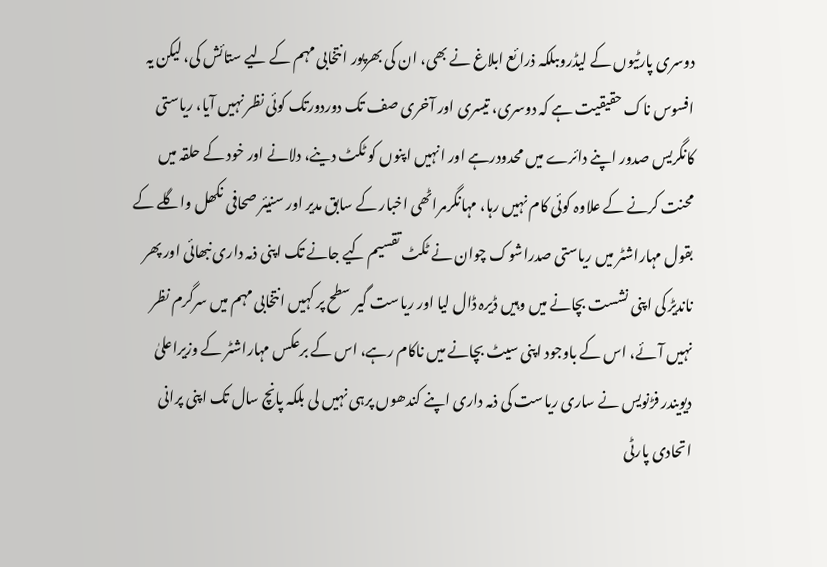دوسری پارٹیوں کے لیڈروںبلکہ ذرائع ابلاغ نے بھی، ان کی بھرپور انتخابی مہم کے لیے ستائش کی، لیکن یہ افسوس ناک حقیقیت ہے کہ دوسری، تیسری اور آخری صف تک دوردورتک کوئی نظر نہیں آیا، ریاستی کانگریس صدور اپنے دائرے میں محدودرہے اور انہیں اپنوں کو ٹکٹ دینے، دلانے اور خود کے حلقہ میں محنت کرنے کے علاوہ کوئی کام نہیں رہا، مہانگرمراٹھی اخبار کے سابق مدیر اور سنیئر صحافی نکھل واگلے کے بقول مہاراشٹر میں ریاستی صدراشوک چوان نے ٹکٹ تقسیم کیے جانے تک اپنی ذمہ داری نبھائی اور پھر ناندیڑ کی اپنی نشست بچانے میں وہیں ڈیرہ ڈال لیا اور ریاست گیر سطح پر کہیں انتخابی مہم میں سرگرم نظر نہیں آئے، اس کے باوجود اپنی سیٹ بچانے میں ناکام رہے، اس کے برعکس مہاراشٹر کے وزیراعلیٰ دیویندر فڑنویس نے ساری ریاست کی ذمہ داری اپنے کندھوں پرہی نہیں لی بلکہ پانچ سال تک اپنی پرانی اتحادی پارٹی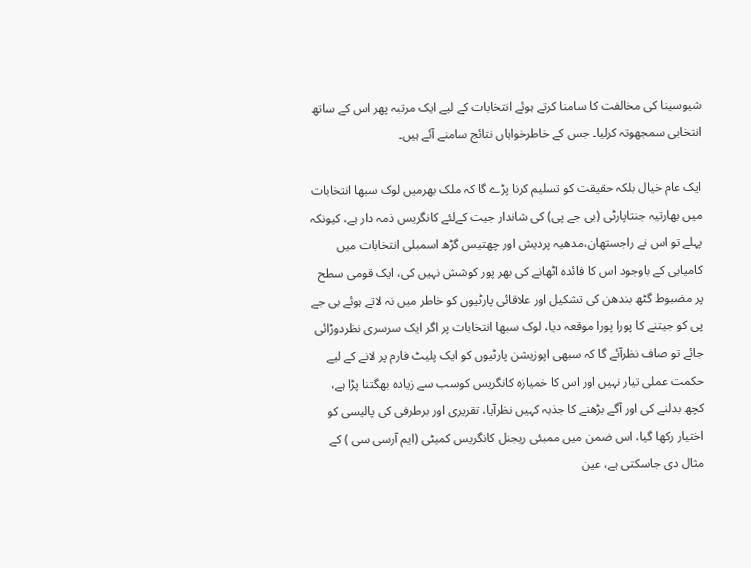شیوسینا کی مخالفت کا سامنا کرتے ہوئے انتخابات کے لیے ایک مرتبہ پھر اس کے ساتھ انتخابی سمجھوتہ کرلیا۔ جس کے خاطرخواہاں نتائج سامنے آئے ہیں۔

ایک عام خیال بلکہ حقیقت کو تسلیم کرنا پڑے گا کہ ملک بھرمیں لوک سبھا انتخابات میں بھارتیہ جنتاپارٹی (بی جے پی) کی شاندار جیت کےلئے کانگریس ذمہ دار ہے، کیونکہ پہلے تو اس نے راجستھان،مدھیہ پردیش اور چھتیس گڑھ اسمبلی انتخابات میں کامیابی کے باوجود اس کا فائدہ اٹھانے کی بھر پور کوشش نہیں کی، ایک قومی سطح پر مضبوط گٹھ بندھن کی تشکیل اور علاقائی پارٹیوں کو خاطر میں نہ لاتے ہوئے بی جے پی کو جیتنے کا پورا پورا موقعہ دیا، لوک سبھا انتخابات پر اگر ایک سرسری نظردوڑائی جائے تو صاف نظرآئے گا کہ سبھی اپوزیشن پارٹیوں کو ایک پلیٹ فارم پر لانے کے لیے حکمت عملی تیار نہیں اور اس کا خمیازہ کانگریس کوسب سے زیادہ بھگتنا پڑا ہے، کچھ بدلنے کی اور آگے بڑھنے کا جذبہ کہیں نظرآیا، تقریری اور برطرفی کی پالیسی کو اختیار رکھا گیا، اس ضمن میں ممبئی ریجنل کانگریس کمیٹی (ایم آرسی سی ) کے مثال دی جاسکتی ہے، عین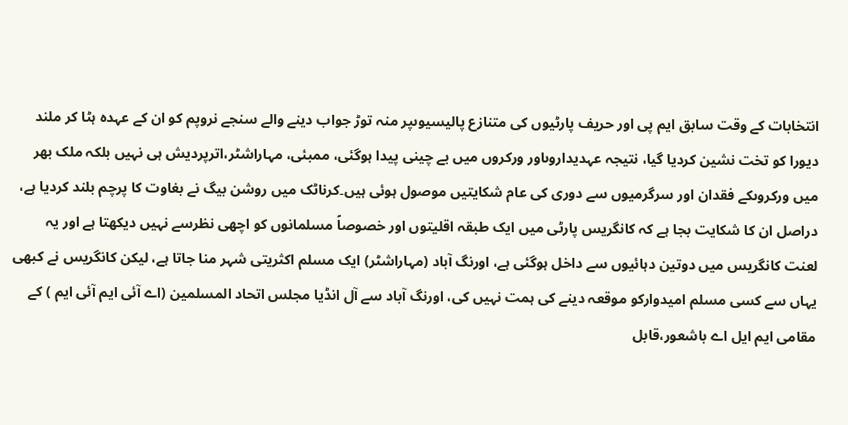انتخابات کے وقت سابق ایم پی اور حریف پارٹیوں کی متنازع پالیسیوںپر منہ توڑ جواب دینے والے سنجے نروپم کو ان کے عہدہ ہٹا کر ملند دیورا کو تخت نشین کردیا گیا، نتیجہ عہدیداروںاور ورکروں میں بے چینی پیدا ہوگئی، ممبئی، مہاراشٹر،اترپردیش ہی نہیں بلکہ ملک بھر میں ورکروںکے فقدان اور سرگرمیوں سے دوری کی عام شکایتیں موصول ہوئی ہیں۔کرناٹک میں روشن بیگ نے بغاوت کا پرچم بلند کردیا ہے، دراصل ان کا شکایت بجا ہے کہ کانگریس پارٹی میں ایک طبقہ اقلیتوں اور خصوصاً مسلمانوں کو اچھی نظرسے نہیں دیکھتا ہے اور یہ لعنت کانگریس میں دوتین دہائیوں سے داخل ہوگئی ہے، اورنگ آباد (مہاراشٹر) ایک مسلم اکثریتی شہر منا جاتا ہے، لیکن کانگریس نے کبھی یہاں سے کسی مسلم امیدوارکو موقعہ دینے کی ہمت نہیں کی، اورنگ آباد سے آل انڈیا مجلس اتحاد المسلمین (اے آئی ایم آئی ایم ) کے مقامی ایم ایل اے باشعور،قابل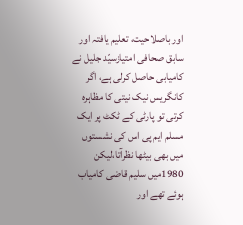اور باصلاحیت، تعلیم یافتہ اور سابق صحافی امتیازسیّد جلیل نے کامیابی حاصل کرلی ہے، اگر کانگریس نیک نیتی کا مظاہرہ کرتی تو پارٹی کے ٹکٹ پر ایک مسلم ایم پی اس کی نشستوں میں بھی بیٹھا نظرآتا،لیکن 1980میں سلیم قاضی کامیاب ہوئے تھے اور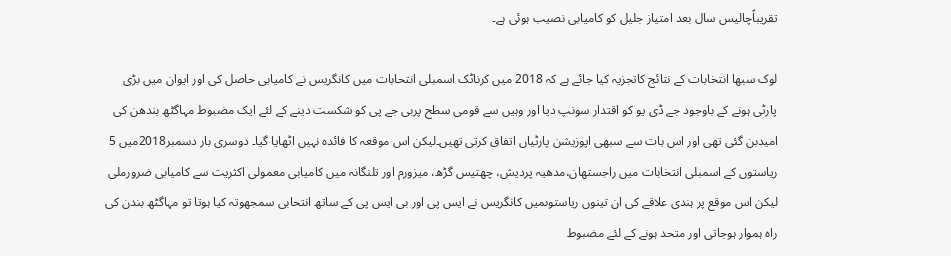تقریباًچالیس سال بعد امتیاز جلیل کو کامیابی نصیب ہوئی ہے۔

لوک سبھا انتخابات کے نتائج کاتجزیہ کیا جائے ہے کہ 2018 میں کرناٹک اسمبلی انتحابات میں کانگریس نے کامیابی حاصل کی اور ایوان میں بڑی پارٹی ہونے کے باوجود جے ڈی یو کو اقتدار سونپ دیا اور وہیں سے قومی سطح پربی جے پی کو شکست دینے کے لئے ایک مضبوط مہاگٹھ بندھن کی امیدبن گئی تھی اور اس بات سے سبھی اپوزیشن پارٹیاں اتفاق کرتی تھیں۔لیکن اس موقعہ کا فائدہ نہیں اٹھایا گیا۔ دوسری بار دسمبر2018میں 5 ریاستوں کے اسمبلی انتخابات میں راجستھان،مدھیہ پردیش، چھتیس گڑھ، میزورم اور تلنگانہ میں کامیابی معمولی اکثریت سے کامیابی ضرورملی لیکن اس موقع پر ہندی علاقے کی ان تینوں ریاستوںمیں کانگریس نے ایس پی اور بی ایس پی کے ساتھ انتحابی سمجھوتہ کیا ہوتا تو مہاگٹھ بندن کی راہ ہموار ہوجاتی اور متحد ہونے کے لئے مضبوط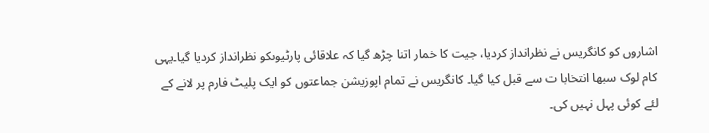اشاروں کو کانگریس نے نظرانداز کردیا، جیت کا خمار اتنا چڑھ گیا کہ علاقائی پارٹیوںکو نظرانداز کردیا گیا۔یہی کام لوک سبھا انتخابا ت سے قبل کیا گیا۔ کانگریس نے تمام اپوزیشن جماعتوں کو ایک پلیٹ فارم پر لانے کے لئے کوئی پہل نہیں کی۔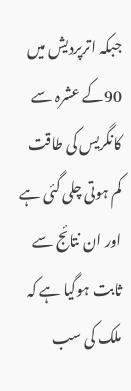جبکہ اترپردیش میں 90کے عشرہ سے کانگریس کی طاقت کم ہوتی چلی گئی ہے اور ان نتائج سے ثابت ہوگیا ہے کہ ملک کی سب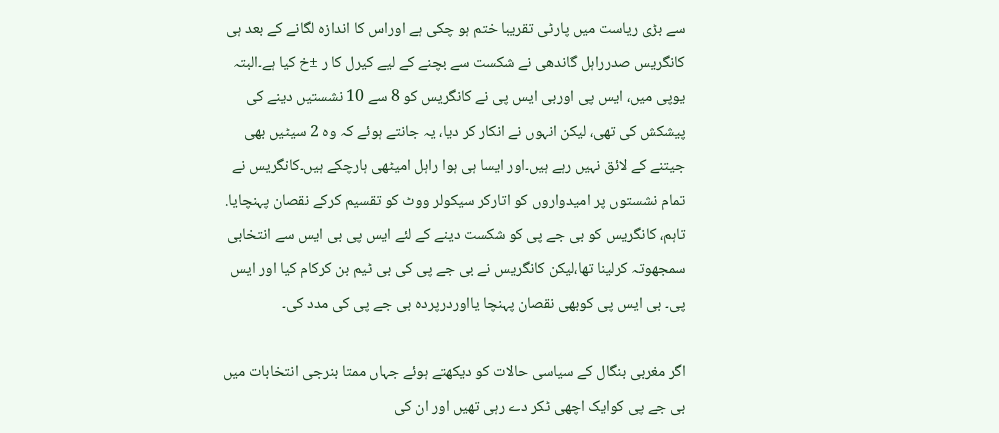سے بڑی ریاست میں پارٹی تقریبا ختم ہو چکی ہے اوراس کا اندازہ لگانے کے بعد ہی کانگریس صدرراہل گاندھی نے شکست سے بچنے کے لیے کیرل کا ر ±خ کیا ہے۔البتہ یوپی میں، ایس پی اوربی ایس پی نے کانگریس کو 8 سے 10 نشستیں دینے کی پیشکش کی تھی، لیکن انہوں نے انکار کر دیا، یہ جانتے ہوئے کہ وہ 2 سیٹیں بھی جیتنے کے لائق نہیں رہے ہیں۔اور ایسا ہی ہوا راہل امیٹھی ہارچکے ہیں۔کانگریس نے تمام نشستوں پر امیدواروں کو اتارکر سیکولر ووٹ کو تقسیم کرکے نقصان پہنچایا. تاہم، کانگریس کو بی جے پی کو شکست دینے کے لئے ایس پی بی ایس سے انتخابی سمجھوتہ کرلینا تھا،لیکن کانگریس نے بی جے پی کی بی ٹیم بن کرکام کیا اور ایس پی۔ بی ایس پی کوبھی نقصان پہنچا یااوردرپردہ بی جے پی کی مدد کی۔

اگر مغربی بنگال کے سیاسی حالات کو دیکھتے ہوئے جہاں ممتا بنرجی انتخابات میں بی جے پی کوایک اچھی ٹکر دے رہی تھیں اور ان کی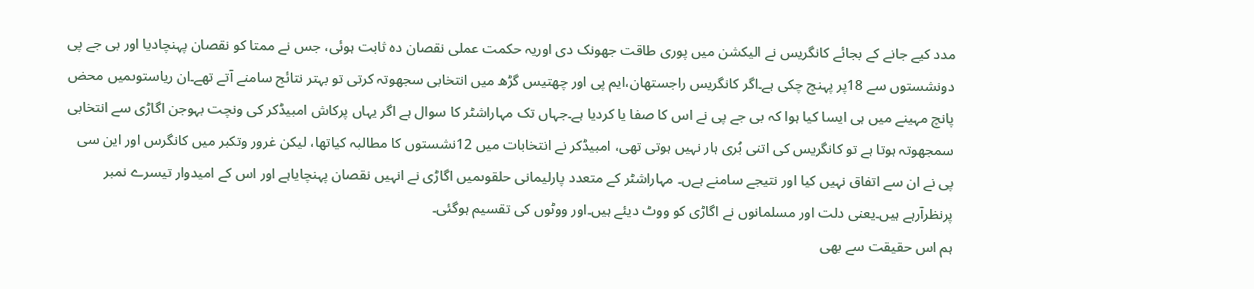مدد کیے جانے کے بجائے کانگریس نے الیکشن میں پوری طاقت جھونک دی اوریہ حکمت عملی نقصان دہ ثابت ہوئی، جس نے ممتا کو نقصان پہنچادیا اور بی جے پی دونشستوں سے 18پر پہنچ چکی ہے۔اگر کانگریس راجستھان،ایم پی اور چھتیس گڑھ میں انتخابی سجھوتہ کرتی تو بہتر نتائج سامنے آتے تھے۔ان ریاستوںمیں محض پانچ مہینے میں ہی ایسا کیا ہوا کہ بی جے پی نے اس کا صفا یا کردیا ہے۔جہاں تک مہاراشٹر کا سوال ہے اگر یہاں پرکاش امبیڈکر کی ونچت بہوجن اگاڑی سے انتخابی سمجھوتہ ہوتا ہے تو کانگریس کی اتنی بُری ہار نہیں ہوتی تھی، امبیڈکر نے انتخابات میں 12نشستوں کا مطالبہ کیاتھا، لیکن غرور وتکبر میں کانگرس اور این سی پی نے ان سے اتفاق نہیں کیا اور نتیجے سامنے ہےں۔ مہاراشٹر کے متعدد پارلیمانی حلقوںمیں اگاڑی نے انہیں نقصان پہنچایاہے اور اس کے امیدوار تیسرے نمبر پرنظرآرہے ہیں۔یعنی دلت اور مسلمانوں نے اگاڑی کو ووٹ دیئے ہیں۔اور ووٹوں کی تقسیم ہوگئی۔
ہم اس حقیقت سے بھی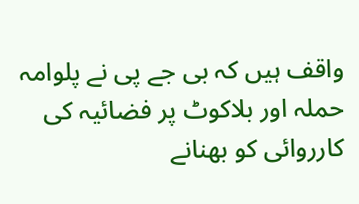واقف ہیں کہ بی جے پی نے پلوامہ حملہ اور بلاکوٹ پر فضائیہ کی کارروائی کو بھنانے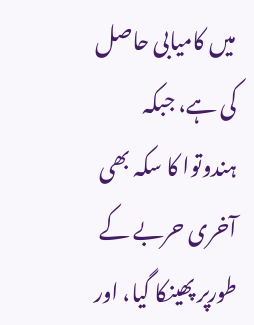میں کامیابی حاصل کی ہے، جبکہ ہندوتوا کا سکہ بھی آخری حربے کے طورپر پھینکا گیا، اور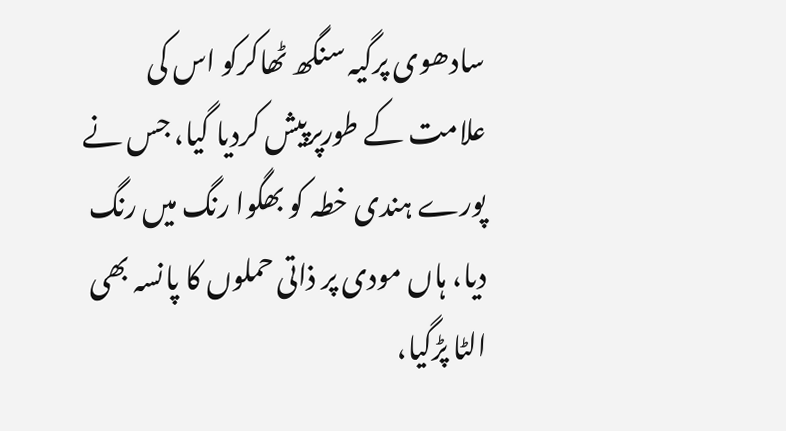سادھوی پرگیہ سنگھ ٹھاکرکو اس کی علامت کے طورپرپیش کردیا گیا، جس نے پورے ہندی خطہ کو بھگوا رنگ میں رنگ دیا، ہاں مودی پر ذاتی حملوں کا پانسہ بھی الٹا پڑگیا،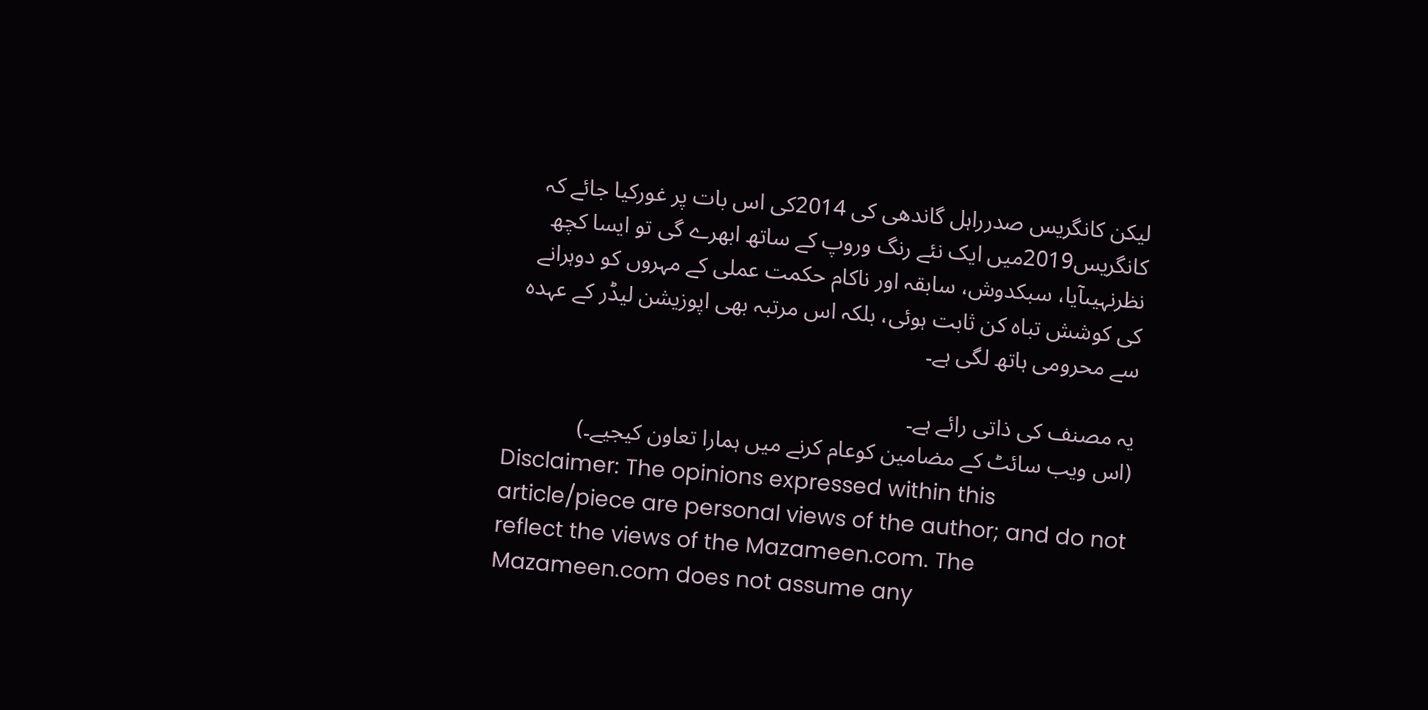لیکن کانگریس صدرراہل گاندھی کی 2014کی اس بات پر غورکیا جائے کہ کانگریس2019میں ایک نئے رنگ وروپ کے ساتھ ابھرے گی تو ایسا کچھ نظرنہیںآیا، سبکدوش، سابقہ اور ناکام حکمت عملی کے مہروں کو دوہرانے کی کوشش تباہ کن ثابت ہوئی، بلکہ اس مرتبہ بھی اپوزیشن لیڈر کے عہدہ سے محرومی ہاتھ لگی ہے۔

یہ مصنف کی ذاتی رائے ہے۔
(اس ویب سائٹ کے مضامین کوعام کرنے میں ہمارا تعاون کیجیے۔)
Disclaimer: The opinions expressed within this article/piece are personal views of the author; and do not reflect the views of the Mazameen.com. The Mazameen.com does not assume any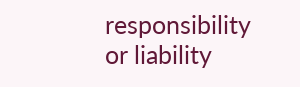responsibility or liability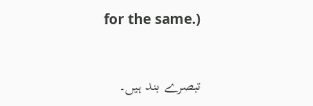for the same.)


تبصرے بند ہیں۔